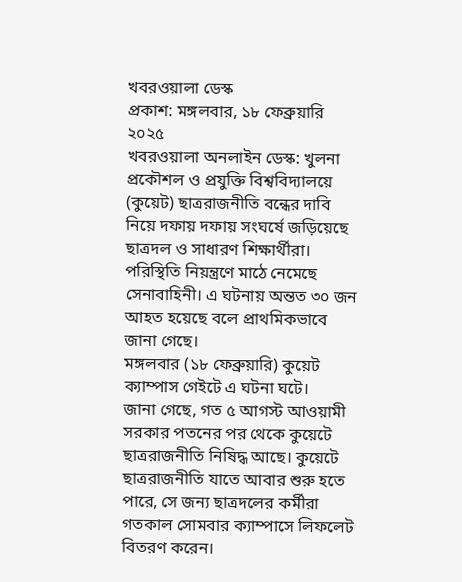খবরওয়ালা ডেস্ক
প্রকাশ: মঙ্গলবার, ১৮ ফেব্রুয়ারি ২০২৫
খবরওয়ালা অনলাইন ডেস্ক: খুলনা প্রকৌশল ও প্রযুক্তি বিশ্ববিদ্যালয়ে (কুয়েট) ছাত্ররাজনীতি বন্ধের দাবি নিয়ে দফায় দফায় সংঘর্ষে জড়িয়েছে ছাত্রদল ও সাধারণ শিক্ষার্থীরা। পরিস্থিতি নিয়ন্ত্রণে মাঠে নেমেছে সেনাবাহিনী। এ ঘটনায় অন্তত ৩০ জন আহত হয়েছে বলে প্রাথমিকভাবে জানা গেছে।
মঙ্গলবার (১৮ ফেব্রুয়ারি) কুয়েট ক্যাম্পাস গেইটে এ ঘটনা ঘটে।
জানা গেছে, গত ৫ আগস্ট আওয়ামী সরকার পতনের পর থেকে কুয়েটে ছাত্ররাজনীতি নিষিদ্ধ আছে। কুয়েটে ছাত্ররাজনীতি যাতে আবার শুরু হতে পারে, সে জন্য ছাত্রদলের কর্মীরা গতকাল সোমবার ক্যাম্পাসে লিফলেট বিতরণ করেন।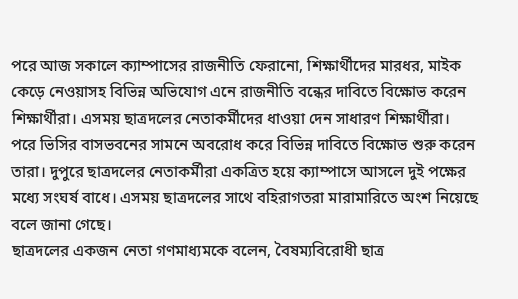পরে আজ সকালে ক্যাম্পাসের রাজনীতি ফেরানো, শিক্ষার্থীদের মারধর, মাইক কেড়ে নেওয়াসহ বিভিন্ন অভিযোগ এনে রাজনীতি বন্ধের দাবিতে বিক্ষোভ করেন শিক্ষার্থীরা। এসময় ছাত্রদলের নেতাকর্মীদের ধাওয়া দেন সাধারণ শিক্ষার্থীরা।
পরে ভিসির বাসভবনের সামনে অবরোধ করে বিভিন্ন দাবিতে বিক্ষোভ শুরু করেন তারা। দুপুরে ছাত্রদলের নেতাকর্মীরা একত্রিত হয়ে ক্যাম্পাসে আসলে দুই পক্ষের মধ্যে সংঘর্ষ বাধে। এসময় ছাত্রদলের সাথে বহিরাগতরা মারামারিতে অংশ নিয়েছে বলে জানা গেছে।
ছাত্রদলের একজন নেতা গণমাধ্যমকে বলেন, বৈষম্যবিরোধী ছাত্র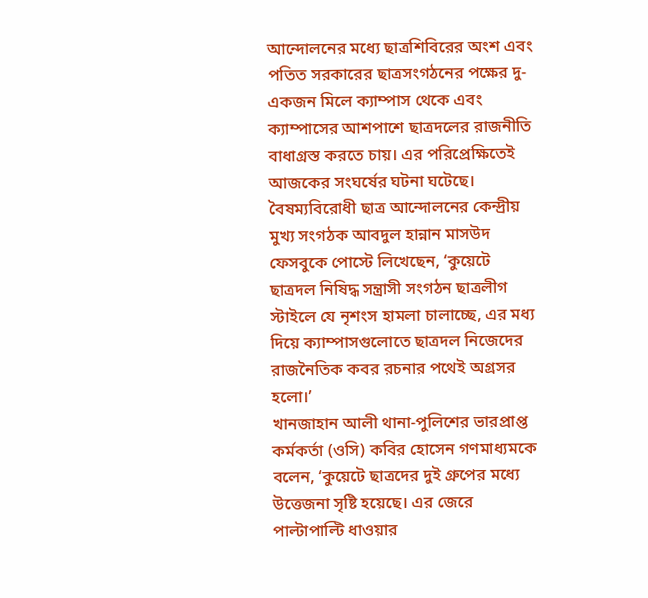আন্দোলনের মধ্যে ছাত্রশিবিরের অংশ এবং পতিত সরকারের ছাত্রসংগঠনের পক্ষের দু-একজন মিলে ক্যাম্পাস থেকে এবং ক্যাম্পাসের আশপাশে ছাত্রদলের রাজনীতি বাধাগ্রস্ত করতে চায়। এর পরিপ্রেক্ষিতেই আজকের সংঘর্ষের ঘটনা ঘটেছে।
বৈষম্যবিরোধী ছাত্র আন্দোলনের কেন্দ্রীয় মুখ্য সংগঠক আবদুল হান্নান মাসউদ ফেসবুকে পোস্টে লিখেছেন, ‘কুয়েটে ছাত্রদল নিষিদ্ধ সন্ত্রাসী সংগঠন ছাত্রলীগ স্টাইলে যে নৃশংস হামলা চালাচ্ছে, এর মধ্য দিয়ে ক্যাম্পাসগুলোতে ছাত্রদল নিজেদের রাজনৈতিক কবর রচনার পথেই অগ্রসর হলো।’
খানজাহান আলী থানা-পুলিশের ভারপ্রাপ্ত কর্মকর্তা (ওসি) কবির হোসেন গণমাধ্যমকে বলেন, ‘কুয়েটে ছাত্রদের দুই গ্রুপের মধ্যে উত্তেজনা সৃষ্টি হয়েছে। এর জেরে পাল্টাপাল্টি ধাওয়ার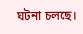ঘটনা চলছে।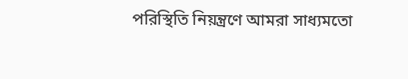পরিস্থিতি নিয়ন্ত্রণে আমরা সাধ্যমতো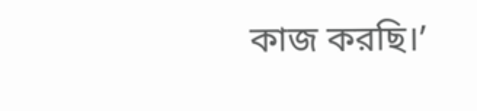কাজ করছি।’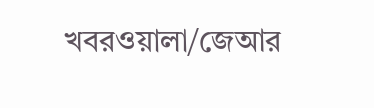খবরওয়ালা/জেআর